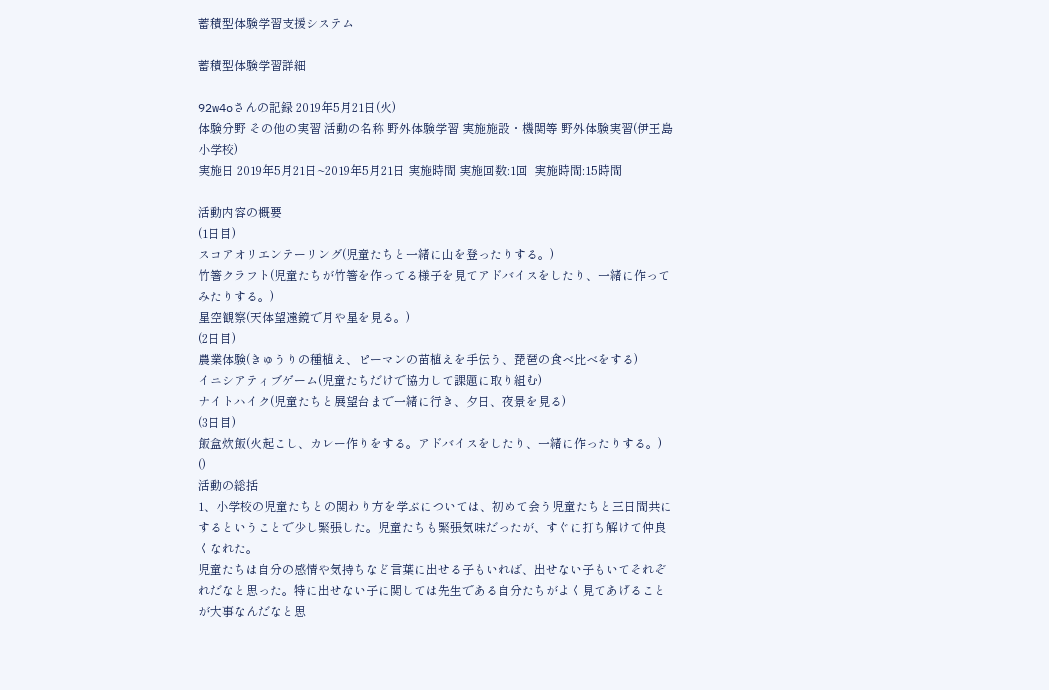蓄積型体験学習支援システム

蓄積型体験学習詳細

92w4oさんの記録 2019年5月21日(火)
体験分野 その他の実習 活動の名称 野外体験学習 実施施設・機関等 野外体験実習(伊王島小学校)
実施日 2019年5月21日~2019年5月21日 実施時間 実施回数:1回  実施時間:15時間

活動内容の概要
(1日目)
スコアオリエンテーリング(児童たちと一緒に山を登ったりする。)
竹箸クラフト(児童たちが竹箸を作ってる様子を見てアドバイスをしたり、一緒に作ってみたりする。)
星空観察(天体望遠鏡で月や星を見る。)
(2日目)
農業体験(きゅうりの種植え、ピーマンの苗植えを手伝う、琵琶の食べ比べをする)
イニシアティブゲーム(児童たちだけで協力して課題に取り組む)
ナイトハイク(児童たちと展望台まで一緒に行き、夕日、夜景を見る)
(3日目)
飯盒炊飯(火起こし、カレー作りをする。アドバイスをしたり、一緒に作ったりする。)
()
活動の総括
1、小学校の児童たちとの関わり方を学ぶについては、初めて会う児童たちと三日間共にするということで少し緊張した。児童たちも緊張気味だったが、すぐに打ち解けて仲良くなれた。
児童たちは自分の感情や気持ちなど言葉に出せる子もいれば、出せない子もいてそれぞれだなと思った。特に出せない子に関しては先生である自分たちがよく見てあげることが大事なんだなと思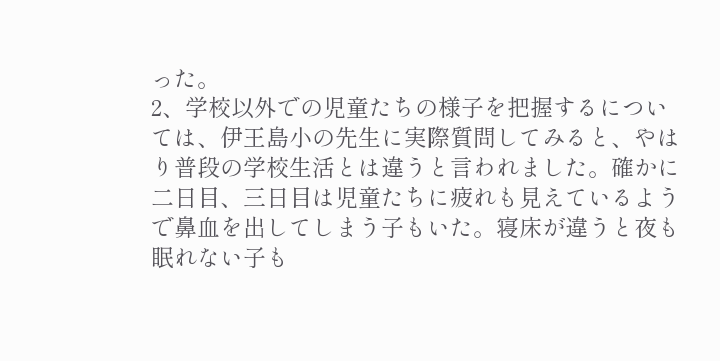った。
2、学校以外での児童たちの様子を把握するについては、伊王島小の先生に実際質問してみると、やはり普段の学校生活とは違うと言われました。確かに二日目、三日目は児童たちに疲れも見えているようで鼻血を出してしまう子もいた。寝床が違うと夜も眠れない子も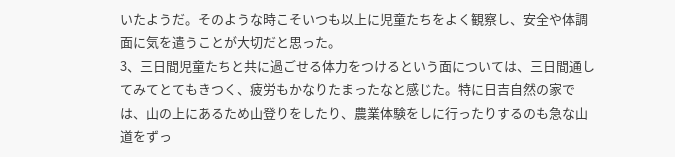いたようだ。そのような時こそいつも以上に児童たちをよく観察し、安全や体調面に気を遣うことが大切だと思った。
3、三日間児童たちと共に過ごせる体力をつけるという面については、三日間通してみてとてもきつく、疲労もかなりたまったなと感じた。特に日吉自然の家では、山の上にあるため山登りをしたり、農業体験をしに行ったりするのも急な山道をずっ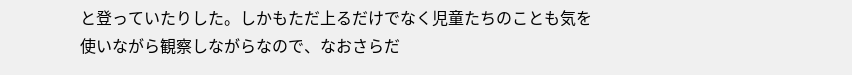と登っていたりした。しかもただ上るだけでなく児童たちのことも気を使いながら観察しながらなので、なおさらだ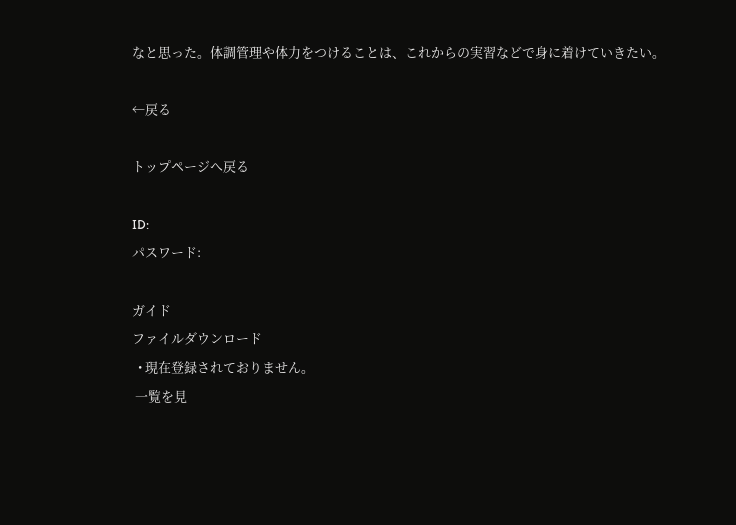なと思った。体調管理や体力をつけることは、これからの実習などで身に着けていきたい。

←戻る

トップページへ戻る

ID:
パスワード:

ガイド
ファイルダウンロード
  • 現在登録されておりません。
 一覧を見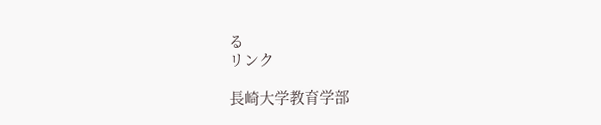る
リンク

長崎大学教育学部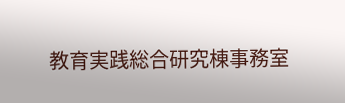教育実践総合研究棟事務室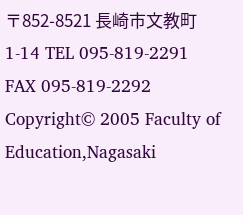〒852-8521 長崎市文教町1-14 TEL 095-819-2291 FAX 095-819-2292
Copyright© 2005 Faculty of Education,Nagasaki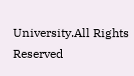University.All Rights Reserved